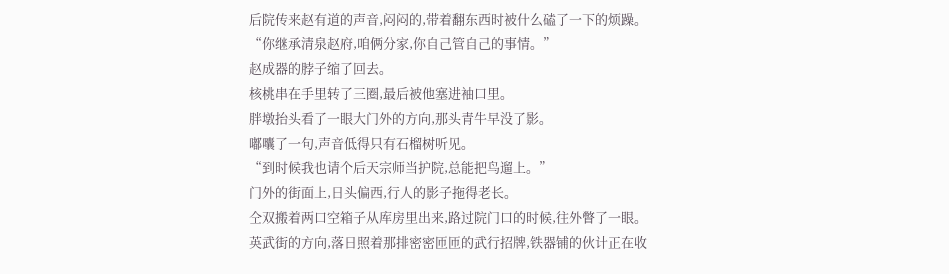后院传来赵有道的声音,闷闷的,带着翻东西时被什么磕了一下的烦躁。
“你继承清泉赵府,咱俩分家,你自己管自己的事情。”
赵成器的脖子缩了回去。
核桃串在手里转了三圈,最后被他塞进袖口里。
胖墩抬头看了一眼大门外的方向,那头青牛早没了影。
嘟囔了一句,声音低得只有石榴树听见。
“到时候我也请个后天宗师当护院,总能把鸟遛上。”
门外的街面上,日头偏西,行人的影子拖得老长。
仝双搬着两口空箱子从库房里出来,路过院门口的时候,往外瞥了一眼。
英武街的方向,落日照着那排密密匝匝的武行招牌,铁器铺的伙计正在收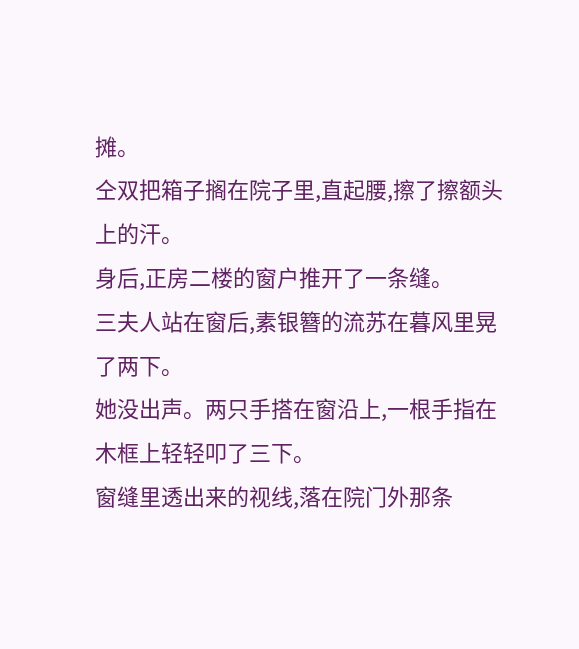摊。
仝双把箱子搁在院子里,直起腰,擦了擦额头上的汗。
身后,正房二楼的窗户推开了一条缝。
三夫人站在窗后,素银簪的流苏在暮风里晃了两下。
她没出声。两只手搭在窗沿上,一根手指在木框上轻轻叩了三下。
窗缝里透出来的视线,落在院门外那条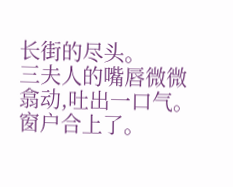长街的尽头。
三夫人的嘴唇微微翕动,吐出一口气。
窗户合上了。